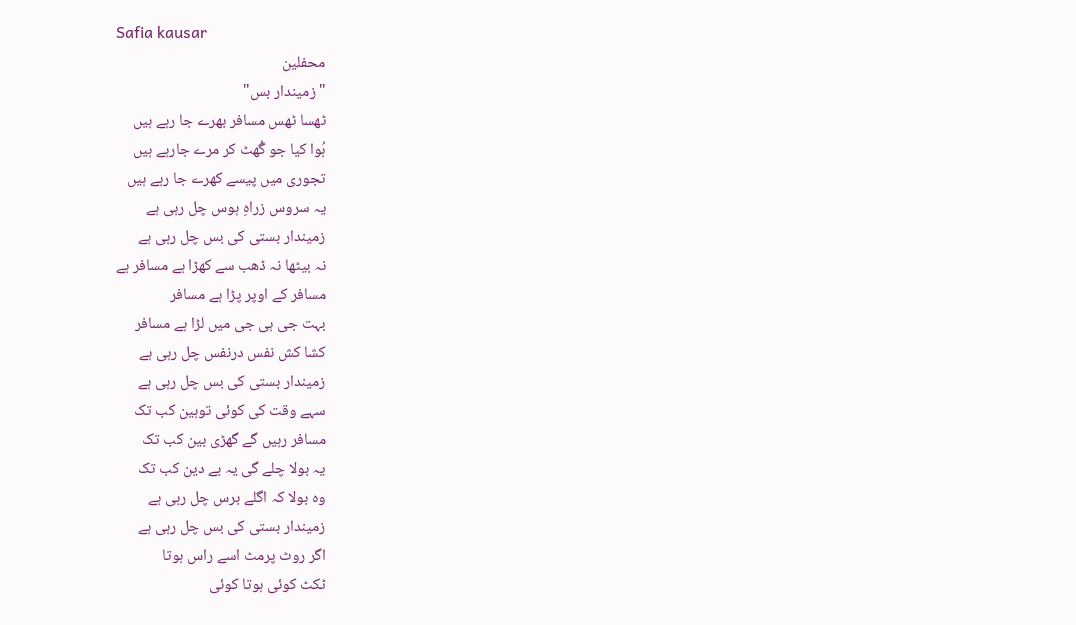Safia kausar
محفلین
"زمیندار بس"
ٹھسا ٹھس مسافر بھرے جا رہے ہیں
ہُوا کیا جو گُھٹ کر مرے جارہے ہیں
تجوری میں پیسے کھرے جا رہے ہیں
یہ سروس زراہِ ہوس چل رہی ہے
زمیندار بستی کی بس چل رہی ہے
نہ بیٹھا نہ ڈھب سے کھڑا ہے مسافر ہے
مسافر کے اوپر پڑا ہے مسافر
بہت جی ہی جی میں لڑا ہے مسافر
کشا کش نفس درنفس چل رہی ہے
زمیندار بستی کی بس چل رہی ہے
سہے وقت کی کوئی توہین کب تک
مسافر رہیں گے گھڑی بین کب تک
یہ بولا چلے گی یہ بے دین کب تک
وہ بولا کہ اگلے برس چل رہی ہے
زمیندار بستی کی بس چل رہی ہے
اگر روٹ پرمٹ اسے راس ہوتا
ٹکٹ کوئی ہوتا کوئی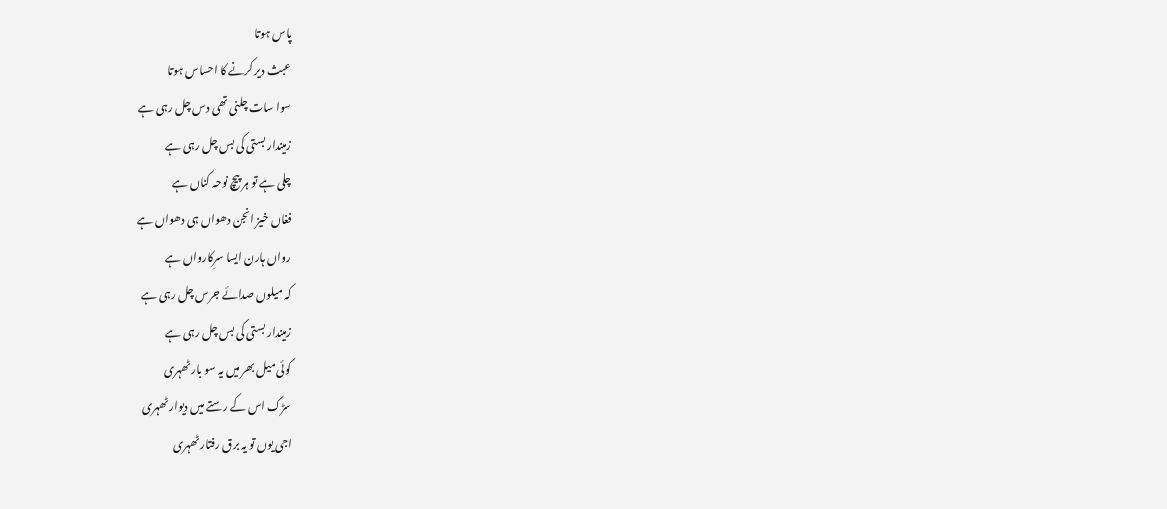پاس ہوتا
عبث دیر کرنے کا احساس ہوتا
سوا سات چلنی تھی دس چل رہی ہے
زمیندار بستی کی بس چل رہی ہے
چلی ہے تو ہر پیچ نوحہ کناں ہے
فغاں خیز انجن دھواں ہی دھواں ہے
رواں ہارن ایسا سرِکارواں ہے
کہ میلوں صدائے جرس چل رہی ہے
زمیندار بستی کی بس چل رہی ہے
کوئی میل بھر میں یہ سو بار ٹھہری
سڑک اس کے رستے میں دیوار ٹھہری
اجی یوں تو یہ برق رفتار ٹھہری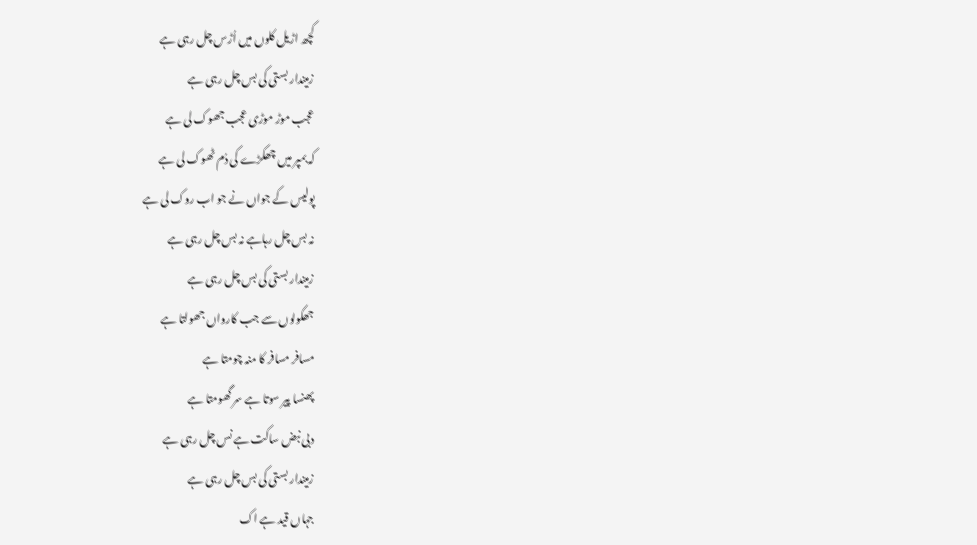کچھ اڑیل کلوں میں اُڑس چل رہی ہے
زمیندار بستی کی بس چل رہی ہے
عجب موڑ موڑی عجب جھوک لی ہے
کہ بمپر میں چھکڑے کی دُم ٹھوک لی ہے
پولیس کے جواں نے جو اب روک لی ہے
نہ بس چل رہاہے نہ بس چل رہی ہے
زمیندار بستی کی بس چل رہی ہے
جھکولوں سے جب کارواں جھولتا ہے
مسافر مسافر کا منہ چومتا ہے
پھنسا پیر سوتا ہے سر گھومتا ہے
دبی نبض ساکت ہے نس چل رہی ہے
زمیندار بستی کی بس چل رہی ہے
جہاں قید ہے اک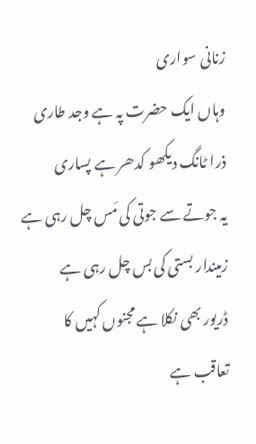زنانی سواری
وہاں ایک حضرت پہ ہے وجد طاری
ذرا ٹانگ دیکھو کدھر ہے پساری
یہ جوتے سے جوتی کی مَس چل رہی ہے
زمیندار بستی کی بس چل رہی ہے
ڈریور بھی نکلا ہے مجنوں کہیں کا
تعاقب ہے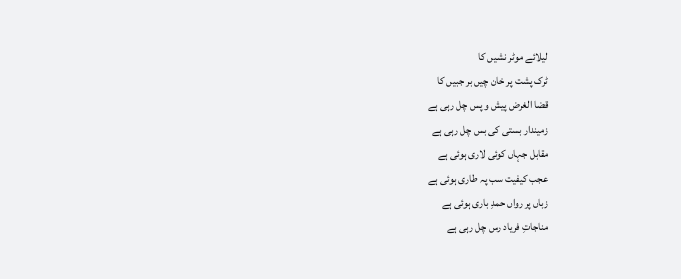لیلائے موٹر نشیں کا
ٹرک پشت پر خان چیں بر جبیں کا
قضا الغرض پیش و پس چل رہی ہے
زمیندار بستی کی بس چل رہی ہے
مقابل جہاں کوئی لاری ہوئی ہے
عجب کیفیت سب پہ طاری ہوئی ہے
زباں پر رواں حمدِ باری ہوئی ہے
مناجاتِ فریاد رس چل رہی ہے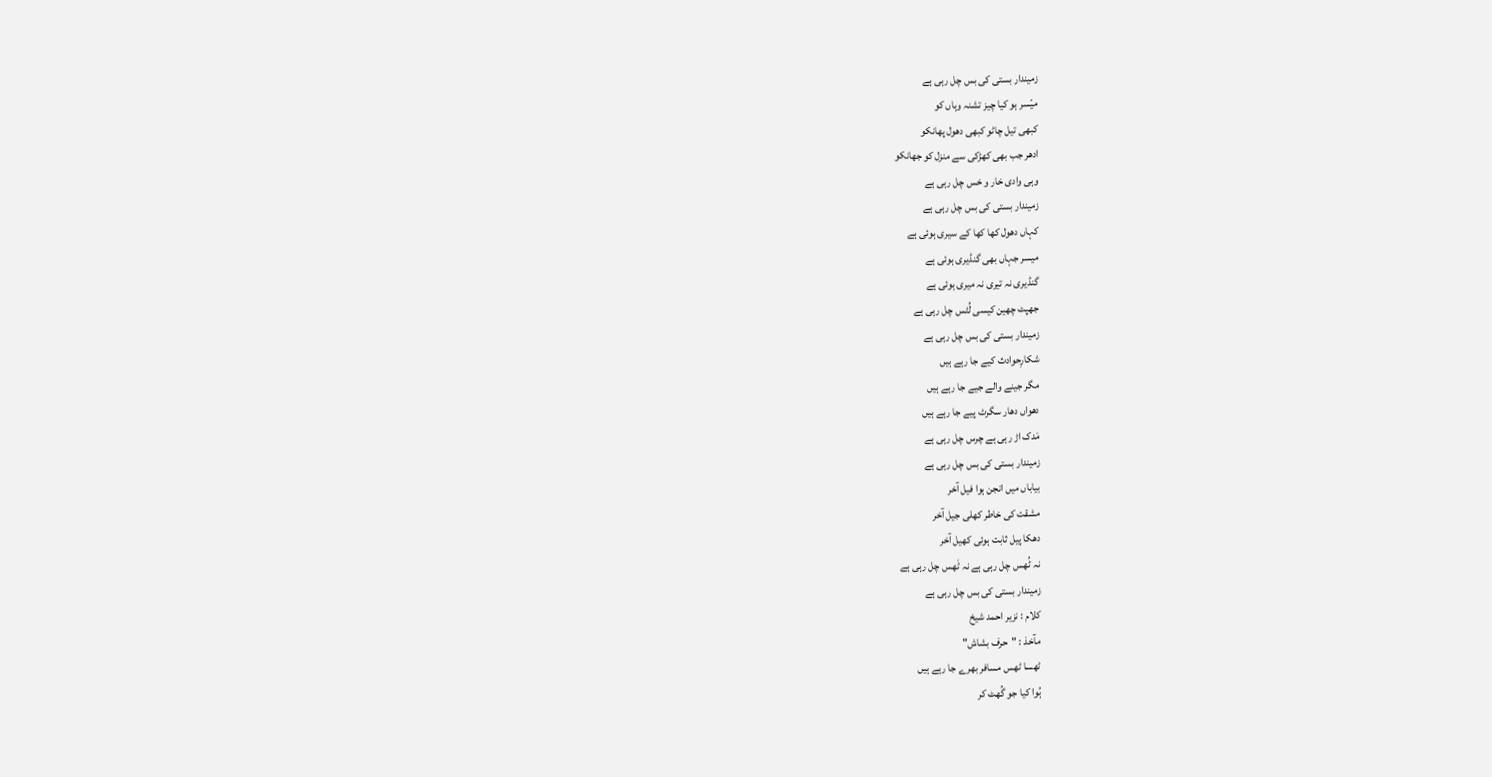زمیندار بستی کی بس چل رہی ہے
میّسر ہو کیا چیز تشنہ وہاں کو
کبھی تیل چاٹو کبھی دھول پھانکو
ادھر جب بھی کھڑکی سے منزل کو جھانکو
وہی وادی خار و خس چل رہی ہے
زمیندار بستی کی بس چل رہی ہے
کہاں دھول کھا کھا کے سیری ہوئی ہے
میسر جہاں بھی گنڈیری ہوئی ہے
گنڈیری نہ تیری نہ میری ہوئی ہے
جھپٹ چھین کیسی لُٹس چل رہی ہے
زمیندار بستی کی بس چل رہی ہے
شکارِحوادث کیے جا رہے ہیں
مگر جینے والے جیے جا رہے ہیں
دھواں دھار سگرٹ پیے جا رہے ہیں
مَدک اڑ رہی ہے چرس چل رہی ہے
زمیندار بستی کی بس چل رہی ہے
بیاباں میں انجن ہوا فیل آخر
مشقت کی خاطر کھلی جیل آخر
دھکا پیل ثابت ہوئی کھیل آخر
نہ ٹُھس چل رہی ہے نہ ٹَھس چل رہی ہے
زمیندار بستی کی بس چل رہی ہے
کلام : نزیر احمد شیخ
مآخذ : "حرف بشاش"
ٹھسا ٹھس مسافر بھرے جا رہے ہیں
ہُوا کیا جو گُھٹ کر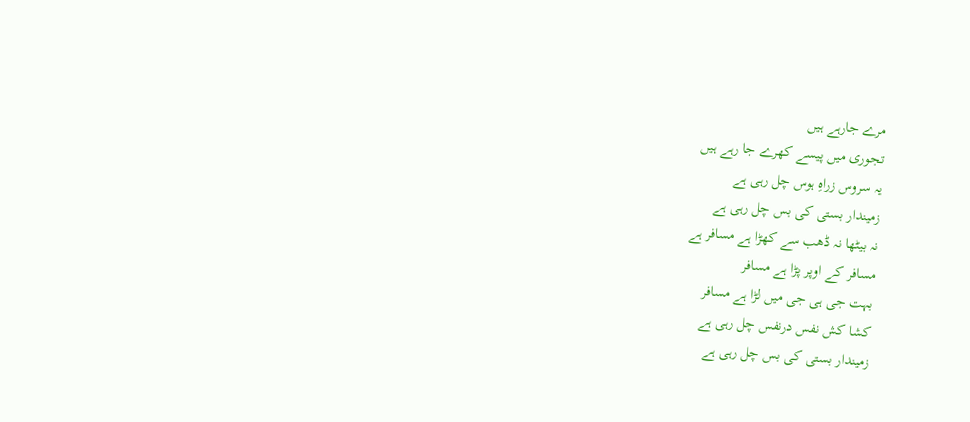مرے جارہے ہیں
تجوری میں پیسے کھرے جا رہے ہیں
یہ سروس زراہِ ہوس چل رہی ہے
زمیندار بستی کی بس چل رہی ہے
نہ بیٹھا نہ ڈھب سے کھڑا ہے مسافر ہے
مسافر کے اوپر پڑا ہے مسافر
بہت جی ہی جی میں لڑا ہے مسافر
کشا کش نفس درنفس چل رہی ہے
زمیندار بستی کی بس چل رہی ہے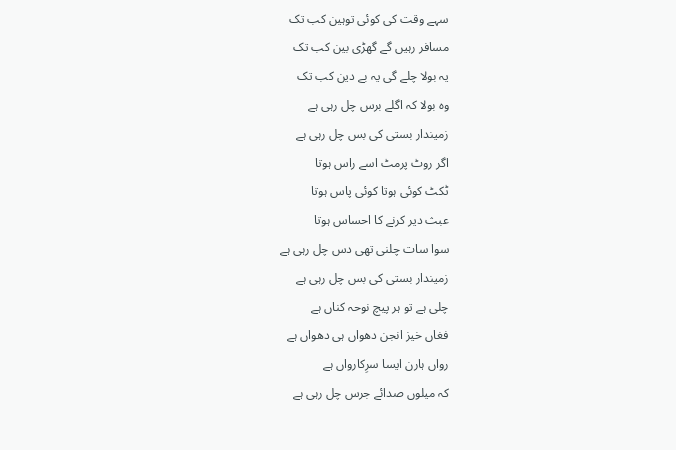سہے وقت کی کوئی توہین کب تک
مسافر رہیں گے گھڑی بین کب تک
یہ بولا چلے گی یہ بے دین کب تک
وہ بولا کہ اگلے برس چل رہی ہے
زمیندار بستی کی بس چل رہی ہے
اگر روٹ پرمٹ اسے راس ہوتا
ٹکٹ کوئی ہوتا کوئی پاس ہوتا
عبث دیر کرنے کا احساس ہوتا
سوا سات چلنی تھی دس چل رہی ہے
زمیندار بستی کی بس چل رہی ہے
چلی ہے تو ہر پیچ نوحہ کناں ہے
فغاں خیز انجن دھواں ہی دھواں ہے
رواں ہارن ایسا سرِکارواں ہے
کہ میلوں صدائے جرس چل رہی ہے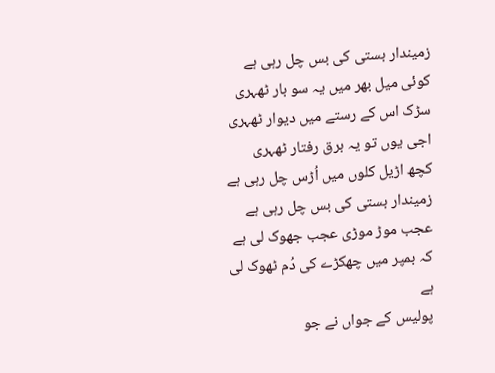زمیندار بستی کی بس چل رہی ہے
کوئی میل بھر میں یہ سو بار ٹھہری
سڑک اس کے رستے میں دیوار ٹھہری
اجی یوں تو یہ برق رفتار ٹھہری
کچھ اڑیل کلوں میں اُڑس چل رہی ہے
زمیندار بستی کی بس چل رہی ہے
عجب موڑ موڑی عجب جھوک لی ہے
کہ بمپر میں چھکڑے کی دُم ٹھوک لی ہے
پولیس کے جواں نے جو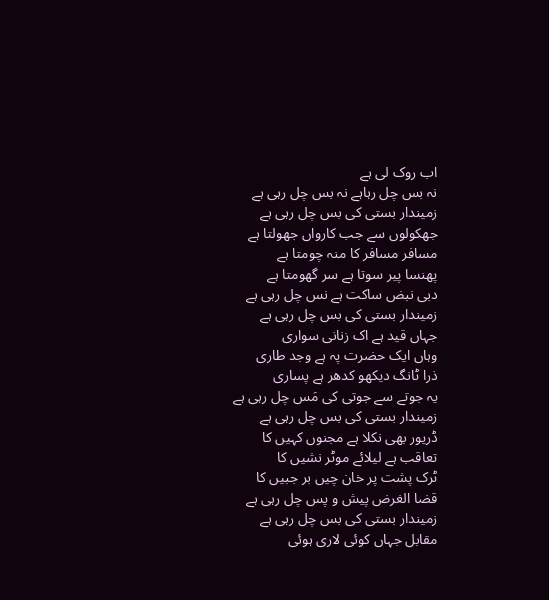اب روک لی ہے
نہ بس چل رہاہے نہ بس چل رہی ہے
زمیندار بستی کی بس چل رہی ہے
جھکولوں سے جب کارواں جھولتا ہے
مسافر مسافر کا منہ چومتا ہے
پھنسا پیر سوتا ہے سر گھومتا ہے
دبی نبض ساکت ہے نس چل رہی ہے
زمیندار بستی کی بس چل رہی ہے
جہاں قید ہے اک زنانی سواری
وہاں ایک حضرت پہ ہے وجد طاری
ذرا ٹانگ دیکھو کدھر ہے پساری
یہ جوتے سے جوتی کی مَس چل رہی ہے
زمیندار بستی کی بس چل رہی ہے
ڈریور بھی نکلا ہے مجنوں کہیں کا
تعاقب ہے لیلائے موٹر نشیں کا
ٹرک پشت پر خان چیں بر جبیں کا
قضا الغرض پیش و پس چل رہی ہے
زمیندار بستی کی بس چل رہی ہے
مقابل جہاں کوئی لاری ہوئی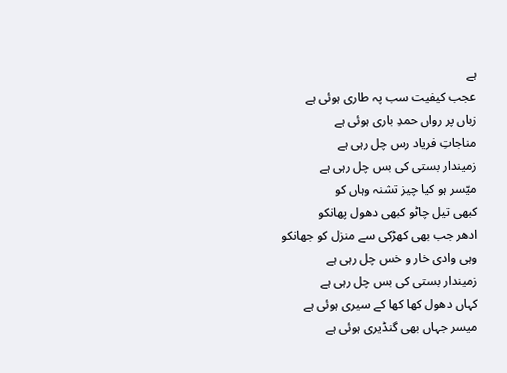ہے
عجب کیفیت سب پہ طاری ہوئی ہے
زباں پر رواں حمدِ باری ہوئی ہے
مناجاتِ فریاد رس چل رہی ہے
زمیندار بستی کی بس چل رہی ہے
میّسر ہو کیا چیز تشنہ وہاں کو
کبھی تیل چاٹو کبھی دھول پھانکو
ادھر جب بھی کھڑکی سے منزل کو جھانکو
وہی وادی خار و خس چل رہی ہے
زمیندار بستی کی بس چل رہی ہے
کہاں دھول کھا کھا کے سیری ہوئی ہے
میسر جہاں بھی گنڈیری ہوئی ہے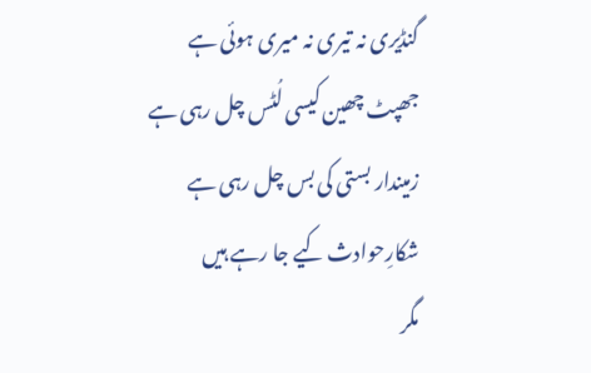گنڈیری نہ تیری نہ میری ہوئی ہے
جھپٹ چھین کیسی لُٹس چل رہی ہے
زمیندار بستی کی بس چل رہی ہے
شکارِحوادث کیے جا رہے ہیں
مگر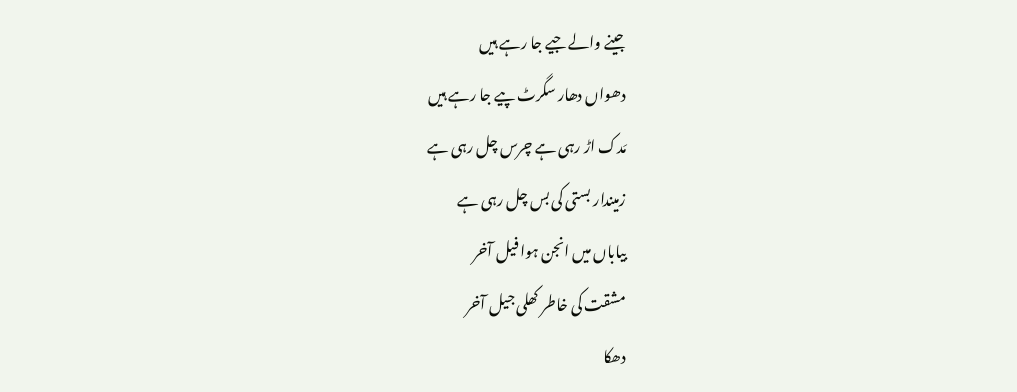جینے والے جیے جا رہے ہیں
دھواں دھار سگرٹ پیے جا رہے ہیں
مَدک اڑ رہی ہے چرس چل رہی ہے
زمیندار بستی کی بس چل رہی ہے
بیاباں میں انجن ہوا فیل آخر
مشقت کی خاطر کھلی جیل آخر
دھکا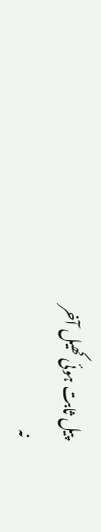پیل ثابت ہوئی کھیل آخر
نہ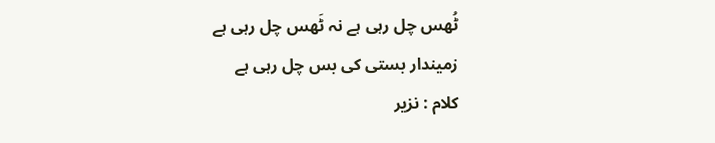ٹُھس چل رہی ہے نہ ٹَھس چل رہی ہے
زمیندار بستی کی بس چل رہی ہے
کلام : نزیر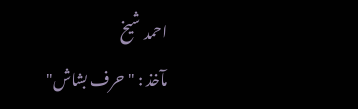احمد شیخ
مآخذ : "حرف بشاش"